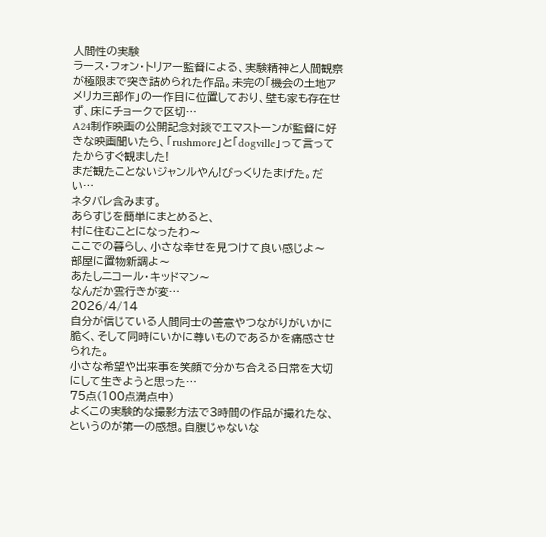人間性の実験
ラース・フォン・トリアー監督による、実験精神と人間観察が極限まで突き詰められた作品。未完の「機会の土地アメリカ三部作」の一作目に位置しており、壁も家も存在せず、床にチョークで区切…
A24制作映画の公開記念対談でエマストーンが監督に好きな映画聞いたら、「rushmore」と「dogville」って言ってたからすぐ観ました!
まだ観たことないジャンルやん!びっくりたまげた。だい…
ネタバレ含みます。
あらすじを簡単にまとめると、
村に住むことになったわ〜
ここでの暮らし、小さな幸せを見つけて良い感じよ〜
部屋に置物新調よ〜
あたしニコール・キッドマン〜
なんだか雲行きが変…
2026/4/14
自分が信じている人間同士の善意やつながりがいかに脆く、そして同時にいかに尊いものであるかを痛感させられた。
小さな希望や出来事を笑顔で分かち合える日常を大切にして生きようと思った…
75点(100点満点中)
よくこの実験的な撮影方法で3時間の作品が撮れたな、というのが第一の感想。自腹じゃないな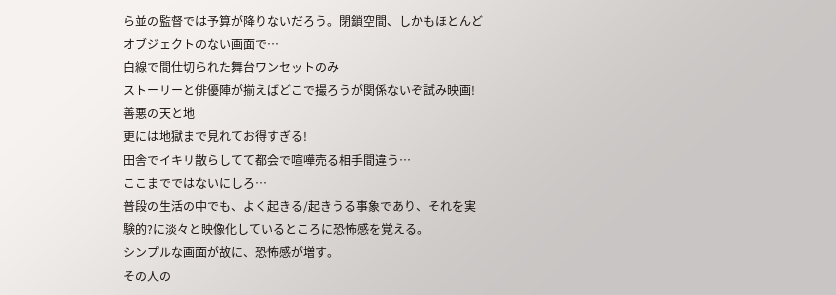ら並の監督では予算が降りないだろう。閉鎖空間、しかもほとんどオブジェクトのない画面で…
白線で間仕切られた舞台ワンセットのみ
ストーリーと俳優陣が揃えばどこで撮ろうが関係ないぞ試み映画!
善悪の天と地
更には地獄まで見れてお得すぎる!
田舎でイキリ散らしてて都会で喧嘩売る相手間違う…
ここまでではないにしろ…
普段の生活の中でも、よく起きる/起きうる事象であり、それを実験的?に淡々と映像化しているところに恐怖感を覚える。
シンプルな画面が故に、恐怖感が増す。
その人の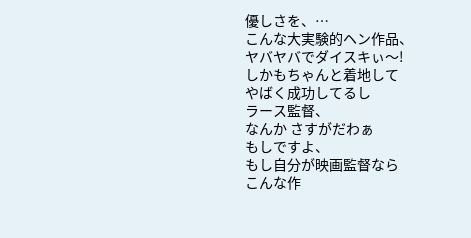優しさを、…
こんな大実験的ヘン作品、
ヤバヤバでダイスキぃ〜!
しかもちゃんと着地して
やばく成功してるし
ラース監督、
なんか さすがだわぁ
もしですよ、
もし自分が映画監督なら
こんな作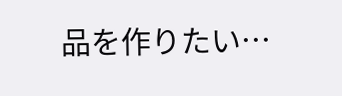品を作りたい…